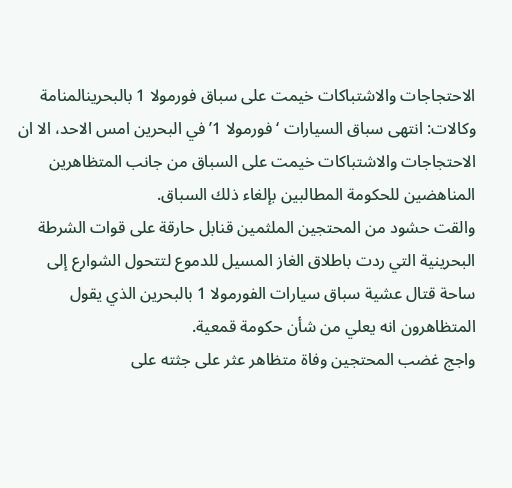الاحتجاجات والاشتباكات خيمت على سباق فورمولا 1 بالبحرينالمنامة وكالات: انتهى سباق السيارات ‘فورمولا 1’ في البحرين امس الاحد، الا ان الاحتجاجات والاشتباكات خيمت على السباق من جانب المتظاهرين المناهضين للحكومة المطالبين بإلغاء ذلك السباق.
والقت حشود من المحتجين الملثمين قنابل حارقة على قوات الشرطة البحرينية التي ردت باطلاق الغاز المسيل للدموع لتتحول الشوارع إلى ساحة قتال عشية سباق سيارات الفورمولا 1 بالبحرين الذي يقول المتظاهرون انه يعلي من شأن حكومة قمعية.
واجج غضب المحتجين وفاة متظاهر عثر على جثته على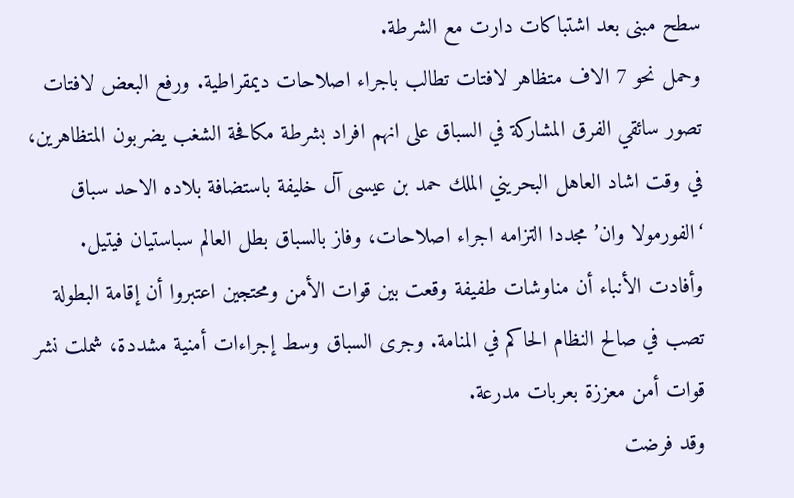سطح مبنى بعد اشتباكات دارت مع الشرطة.
وحمل نحو 7 الاف متظاهر لافتات تطالب باجراء اصلاحات ديمقراطية. ورفع البعض لافتات تصور سائقي الفرق المشاركة في السباق على انهم افراد بشرطة مكافحة الشغب يضربون المتظاهرين، في وقت اشاد العاهل البحريني الملك حمد بن عيسى آل خليفة باستضافة بلاده الاحد سباق ‘الفورمولا وان’ مجددا التزامه اجراء اصلاحات، وفاز بالسباق بطل العالم سباستيان فيتيل.
وأفادت الأنباء أن مناوشات طفيفة وقعت بين قوات الأمن ومحتجين اعتبروا أن إقامة البطولة تصب في صالح النظام الحاكم في المنامة. وجرى السباق وسط إجراءات أمنية مشددة، شملت نشر قوات أمن معززة بعربات مدرعة.
وقد فرضت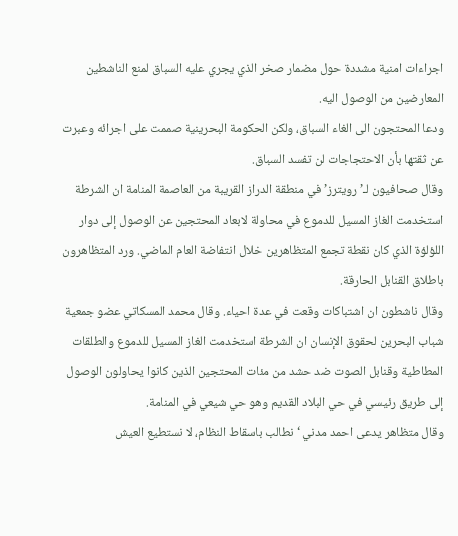اجراءات امنية مشددة حول مضمار صخر الذي يجري عليه السباق لمنع الناشطين المعارضين من الوصول اليه.
ودعا المحتجون الى الغاء السباق، ولكن الحكومة البحرينية صممت على اجرائه وعبرت عن ثقتها بأن الاحتجاجات لن تفسد السباق.
وقال صحافيون لـ’رويترز’ في منطقة الدراز القريبة من العاصمة المنامة ان الشرطة استخدمت الغاز المسيل للدموع في محاولة لابعاد المحتجين عن الوصول إلى دوار اللؤلؤة الذي كان نقطة تجمع المتظاهرين خلال انتفاضة العام الماضي. ورد المتظاهرون باطلاق القنابل الحارقة.
وقال ناشطون ان اشتباكات وقعت في عدة احياء. وقال محمد المسكاتي عضو جمعية شباب البحرين لحقوق الإنسان ان الشرطة استخدمت الغاز المسيل للدموع والطلقات المطاطية وقنابل الصوت ضد حشد من مئات المحتجين الذين كانوا يحاولون الوصول إلى طريق رئيسي في حي البلاد القديم وهو حي شيعي في المنامة.
وقال متظاهر يدعى احمد مدني ‘نطالب باسقاط النظام، لا نستطيع العيش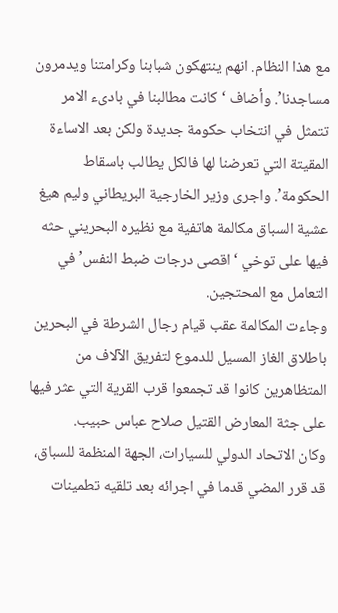مع هذا النظام. انهم ينتهكون شبابنا وكرامتنا ويدمرون مساجدنا’. وأضاف ‘كانت مطالبنا في بادىء الامر تتمثل في انتخاب حكومة جديدة ولكن بعد الاساءة المقيتة التي تعرضنا لها فالكل يطالب باسقاط الحكومة’. واجرى وزير الخارجية البريطاني وليم هيغ عشية السباق مكالمة هاتفية مع نظيره البحريني حثه فيها على توخي ‘اقصى درجات ضبط النفس’ في التعامل مع المحتجين.
وجاءت المكالمة عقب قيام رجال الشرطة في البحرين باطلاق الغاز المسيل للدموع لتفريق الآلاف من المتظاهرين كانوا قد تجمعوا قرب القرية التي عثر فيها على جثة المعارض القتيل صلاح عباس حبيب.
وكان الاتحاد الدولي للسيارات، الجهة المنظمة للسباق، قد قرر المضي قدما في اجرائه بعد تلقيه تطمينات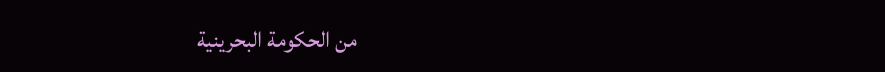من الحكومة البحرينية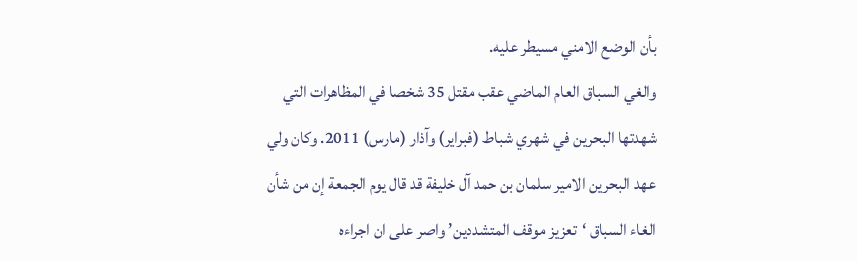بأن الوضع الامني مسيطر عليه.
والغي السباق العام الماضي عقب مقتل 35 شخصا في المظاهرات التي شهدتها البحرين في شهري شباط (فبراير) وآذار (مارس) 2011. وكان ولي عهد البحرين الامير سلمان بن حمد آل خليفة قد قال يوم الجمعة إن من شأن الغاء السباق ‘تعزيز موقف المتشددين’ واصر على ان اجراءه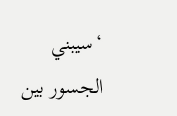‘سيبني الجسور بين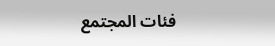فئات المجتمع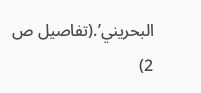البحريني’.(تفاصيل ص 2)